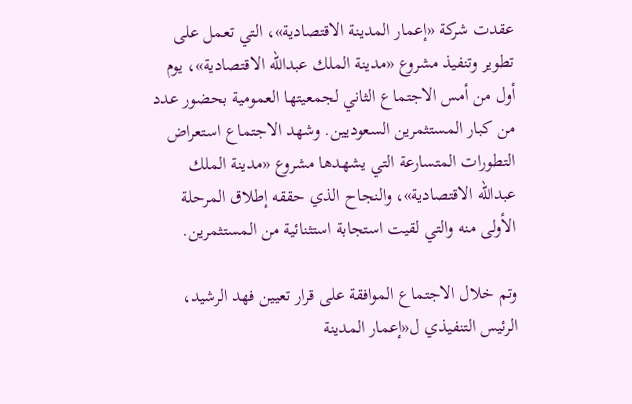عقدت شركة «إعمار المدينة الاقتصادية»، التي تعمل على تطوير وتنفيذ مشروع «مدينة الملك عبدالله الاقتصادية»، يوم أول من أمس الاجتماع الثاني لجمعيتها العمومية بحضور عدد من كبار المستثمرين السعوديين. وشهد الاجتماع استعراض التطورات المتسارعة التي يشهدها مشروع «مدينة الملك عبدالله الاقتصادية»، والنجاح الذي حققه إطلاق المرحلة الأولى منه والتي لقيت استجابة استثنائية من المستثمرين.

وتم خلال الاجتماع الموافقة على قرار تعيين فهد الرشيد، الرئيس التنفيذي ل«إعمار المدينة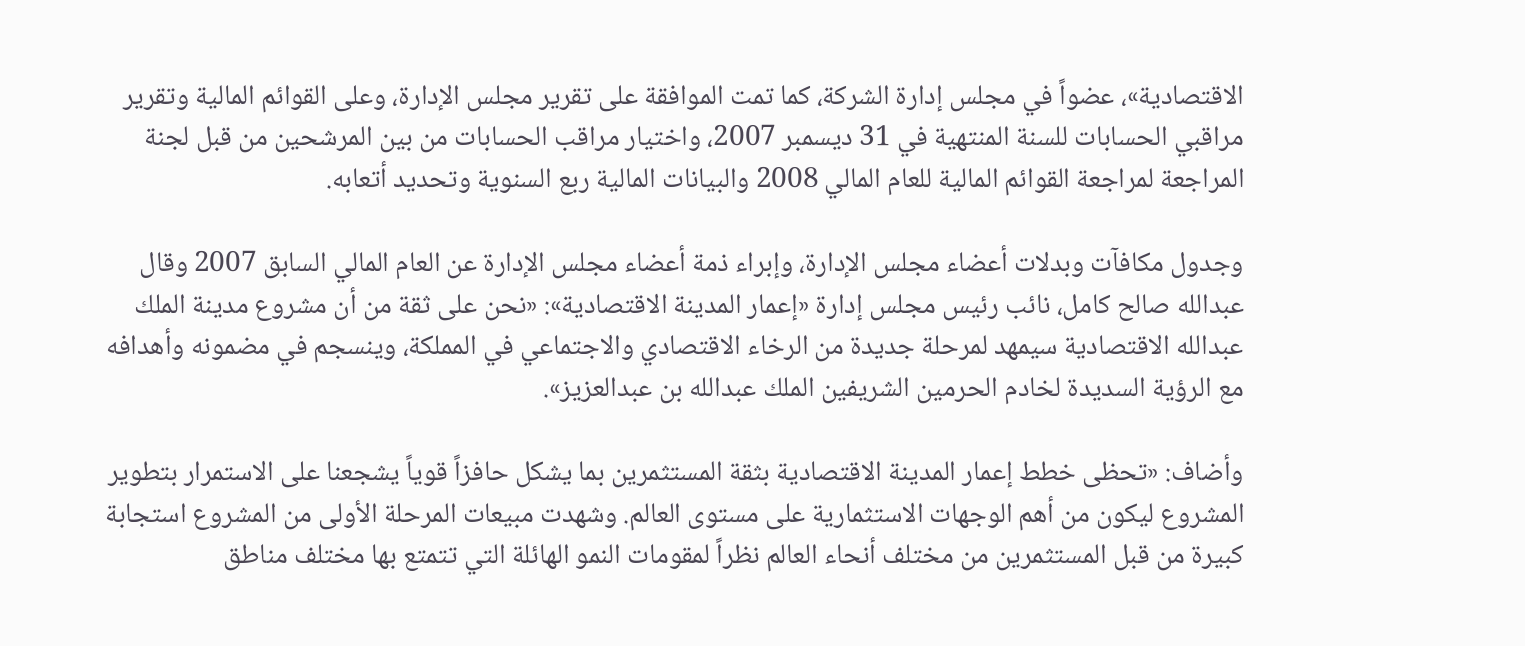الاقتصادية»، عضواً في مجلس إدارة الشركة، كما تمت الموافقة على تقرير مجلس الإدارة، وعلى القوائم المالية وتقرير مراقبي الحسابات للسنة المنتهية في 31 ديسمبر 2007، واختيار مراقب الحسابات من بين المرشحين من قبل لجنة المراجعة لمراجعة القوائم المالية للعام المالي 2008 والبيانات المالية ربع السنوية وتحديد أتعابه.

وجدول مكافآت وبدلات أعضاء مجلس الإدارة، وإبراء ذمة أعضاء مجلس الإدارة عن العام المالي السابق 2007 وقال عبدالله صالح كامل، نائب رئيس مجلس إدارة «إعمار المدينة الاقتصادية»: «نحن على ثقة من أن مشروع مدينة الملك عبدالله الاقتصادية سيمهد لمرحلة جديدة من الرخاء الاقتصادي والاجتماعي في المملكة، وينسجم في مضمونه وأهدافه مع الرؤية السديدة لخادم الحرمين الشريفين الملك عبدالله بن عبدالعزيز».

وأضاف: «تحظى خطط إعمار المدينة الاقتصادية بثقة المستثمرين بما يشكل حافزاً قوياً يشجعنا على الاستمرار بتطوير المشروع ليكون من أهم الوجهات الاستثمارية على مستوى العالم. وشهدت مبيعات المرحلة الأولى من المشروع استجابة كبيرة من قبل المستثمرين من مختلف أنحاء العالم نظراً لمقومات النمو الهائلة التي تتمتع بها مختلف مناطق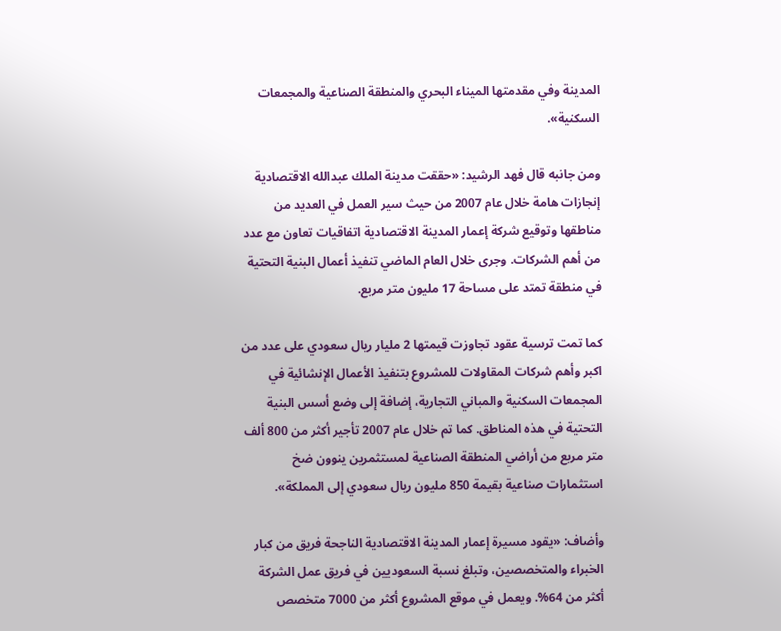المدينة وفي مقدمتها الميناء البحري والمنطقة الصناعية والمجمعات السكنية».

ومن جانبه قال فهد الرشيد: «حققت مدينة الملك عبدالله الاقتصادية إنجازات هامة خلال عام 2007 من حيث سير العمل في العديد من مناطقها وتوقيع شركة إعمار المدينة الاقتصادية اتفاقيات تعاون مع عدد من أهم الشركات. وجرى خلال العام الماضي تنفيذ أعمال البنية التحتية في منطقة تمتد على مساحة 17 مليون متر مربع.

كما تمت ترسية عقود تجاوزت قيمتها 2 مليار ريال سعودي على عدد من اكبر وأهم شركات المقاولات للمشروع بتنفيذ الأعمال الإنشائية في المجمعات السكنية والمباني التجارية، إضافة إلى وضع أسس البنية التحتية في هذه المناطق. كما تم خلال عام 2007 تأجير أكثر من 800 ألف متر مربع من أراضي المنطقة الصناعية لمستثمرين ينوون ضخ استثمارات صناعية بقيمة 850 مليون ريال سعودي إلى المملكة».

وأضاف: «يقود مسيرة إعمار المدينة الاقتصادية الناجحة فريق من كبار الخبراء والمتخصصين، وتبلغ نسبة السعوديين في فريق عمل الشركة أكثر من 64%. ويعمل في موقع المشروع أكثر من 7000 متخصص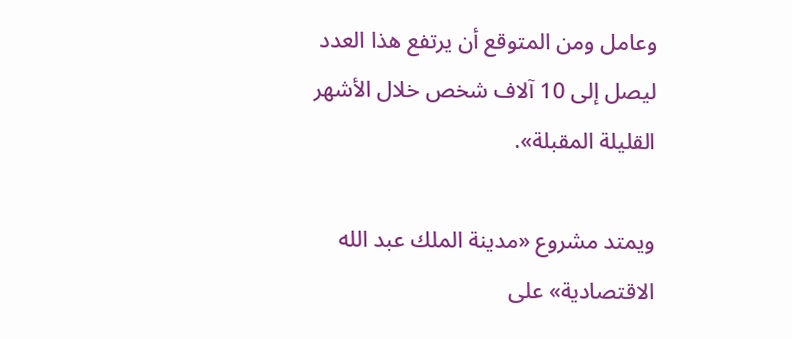وعامل ومن المتوقع أن يرتفع هذا العدد ليصل إلى 10 آلاف شخص خلال الأشهر القليلة المقبلة».

ويمتد مشروع «مدينة الملك عبد الله الاقتصادية» على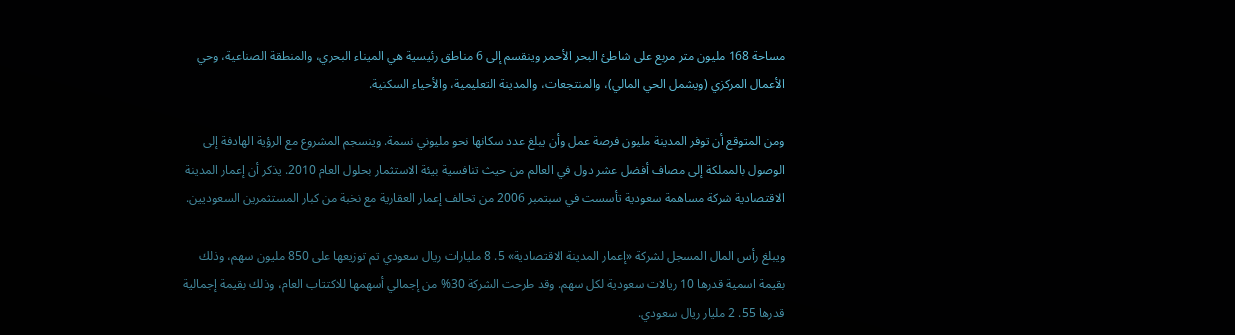مساحة 168 مليون متر مربع على شاطئ البحر الأحمر وينقسم إلى 6 مناطق رئيسية هي الميناء البحري، والمنطقة الصناعية، وحي الأعمال المركزي (ويشمل الحي المالي)، والمنتجعات، والمدينة التعليمية، والأحياء السكنية.

ومن المتوقع أن توفر المدينة مليون فرصة عمل وأن يبلغ عدد سكانها نحو مليوني نسمة. وينسجم المشروع مع الرؤية الهادفة إلى الوصول بالمملكة إلى مصاف أفضل عشر دول في العالم من حيث تنافسية بيئة الاستثمار بحلول العام 2010. يذكر أن إعمار المدينة الاقتصادية شركة مساهمة سعودية تأسست في سبتمبر 2006 من تحالف إعمار العقارية مع نخبة من كبار المستثمرين السعوديين.

ويبلغ رأس المال المسجل لشركة «إعمار المدينة الاقتصادية» 5. 8 مليارات ريال سعودي تم توزيعها على 850 مليون سهم، وذلك بقيمة اسمية قدرها 10 ريالات سعودية لكل سهم. وقد طرحت الشركة 30% من إجمالي أسهمها للاكتتاب العام، وذلك بقيمة إجمالية قدرها 55. 2 مليار ريال سعودي.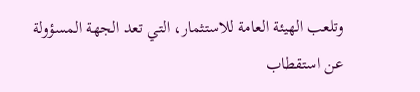وتلعب الهيئة العامة للاستثمار، التي تعد الجهة المسؤولة عن استقطاب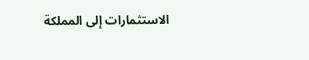الاستثمارات إلى المملكة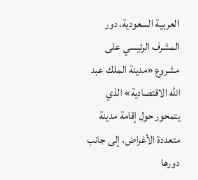العربية السعودية، دور المشرف الرئيسي على مشروع «مدينة الملك عبد الله الاقتصادية» الذي يتمحور حول إقامة مدينة متعددة الأغراض، إلى جانب دورها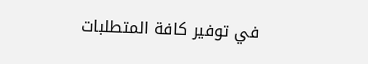في توفير كافة المتطلبات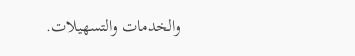والخدمات والتسهيلات.